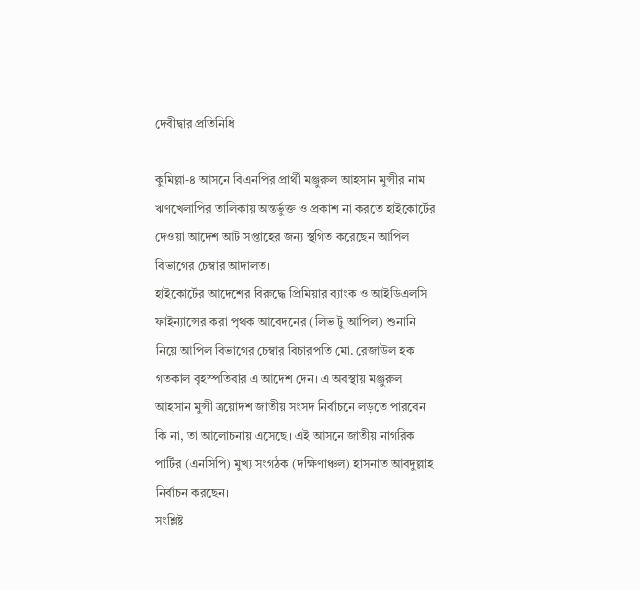দেবীদ্বার প্রতিনিধি

কুমিল্লা-৪ আসনে বিএনপির প্রার্থী মঞ্জুরুল আহসান মুন্সীর নাম ঋণখেলাপির তালিকায় অন্তর্ভুক্ত ও প্রকাশ না করতে হাইকোর্টের দেওয়া আদেশ আট সপ্তাহের জন্য স্থগিত করেছেন আপিল বিভাগের চেম্বার আদালত।
হাইকোর্টের আদেশের বিরুদ্ধে প্রিমিয়ার ব্যাংক ও আইডিএলসি ফাইন্যান্সের করা পৃথক আবেদনের (লিভ টু আপিল) শুনানি নিয়ে আপিল বিভাগের চেম্বার বিচারপতি মো. রেজাউল হক গতকাল বৃহস্পতিবার এ আদেশ দেন। এ অবস্থায় মঞ্জুরুল আহসান মুন্সী ত্রয়োদশ জাতীয় সংসদ নির্বাচনে লড়তে পারবেন কি না, তা আলোচনায় এসেছে। এই আসনে জাতীয় নাগরিক পার্টির (এনসিপি) মুখ্য সংগঠক (দক্ষিণাঞ্চল) হাসনাত আবদুল্লাহ নির্বাচন করছেন।
সংশ্লিষ্ট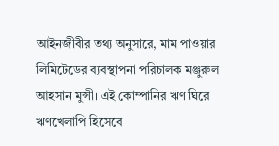আইনজীবীর তথ্য অনুসারে, মাম পাওয়ার লিমিটেডের ব্যবস্থাপনা পরিচালক মঞ্জুরুল আহসান মুন্সী। এই কোম্পানির ঋণ ঘিরে ঋণখেলাপি হিসেবে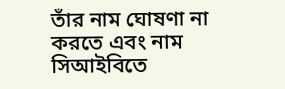তাঁর নাম ঘোষণা না করতে এবং নাম সিআইবিতে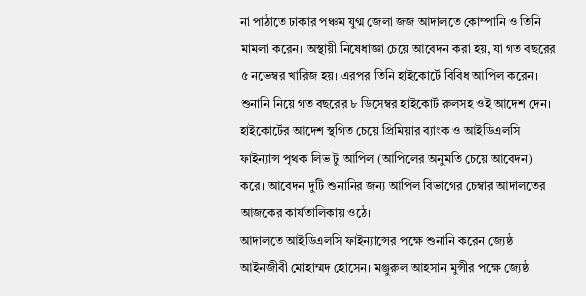না পাঠাতে ঢাকার পঞ্চম যুগ্ম জেলা জজ আদালতে কোম্পানি ও তিনি মামলা করেন। অস্থায়ী নিষেধাজ্ঞা চেয়ে আবেদন করা হয়, যা গত বছরের ৫ নভেম্বর খারিজ হয়। এরপর তিনি হাইকোর্টে বিবিধ আপিল করেন। শুনানি নিয়ে গত বছরের ৮ ডিসেম্বর হাইকোর্ট রুলসহ ওই আদেশ দেন।
হাইকোর্টের আদেশ স্থগিত চেয়ে প্রিমিয়ার ব্যাংক ও আইডিএলসি ফাইন্যান্স পৃথক লিভ টু আপিল (আপিলের অনুমতি চেয়ে আবেদন) করে। আবেদন দুটি শুনানির জন্য আপিল বিভাগের চেম্বার আদালতের আজকের কার্যতালিকায় ওঠে।
আদালতে আইডিএলসি ফাইন্যান্সের পক্ষে শুনানি করেন জ্যেষ্ঠ আইনজীবী মোহাম্মদ হোসেন। মঞ্জুরুল আহসান মুন্সীর পক্ষে জ্যেষ্ঠ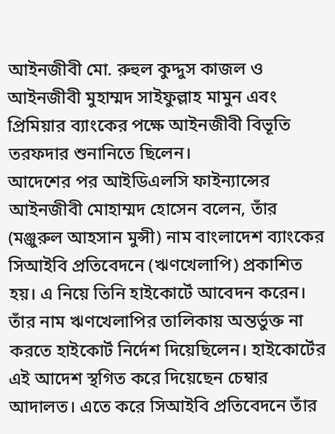আইনজীবী মো. রুহুল কুদ্দুস কাজল ও আইনজীবী মুহাম্মদ সাইফুল্লাহ মামুন এবং প্রিমিয়ার ব্যাংকের পক্ষে আইনজীবী বিভূতি তরফদার শুনানিতে ছিলেন।
আদেশের পর আইডিএলসি ফাইন্যান্সের আইনজীবী মোহাম্মদ হোসেন বলেন, তাঁর (মঞ্জুরুল আহসান মুন্সী) নাম বাংলাদেশ ব্যাংকের সিআইবি প্রতিবেদনে (ঋণখেলাপি) প্রকাশিত হয়। এ নিয়ে তিনি হাইকোর্টে আবেদন করেন। তাঁর নাম ঋণখেলাপির তালিকায় অন্তর্ভুক্ত না করতে হাইকোর্ট নির্দেশ দিয়েছিলেন। হাইকোর্টের এই আদেশ স্থগিত করে দিয়েছেন চেম্বার আদালত। এতে করে সিআইবি প্রতিবেদনে তাঁর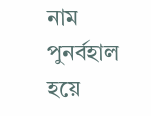নাম পুনর্বহাল হয়ে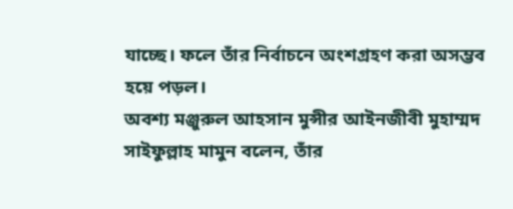যাচ্ছে। ফলে তাঁর নির্বাচনে অংশগ্রহণ করা অসম্ভব হয়ে পড়ল।
অবশ্য মঞ্জুরুল আহসান মুন্সীর আইনজীবী মুহাম্মদ সাইফুল্লাহ মামুন বলেন, তাঁর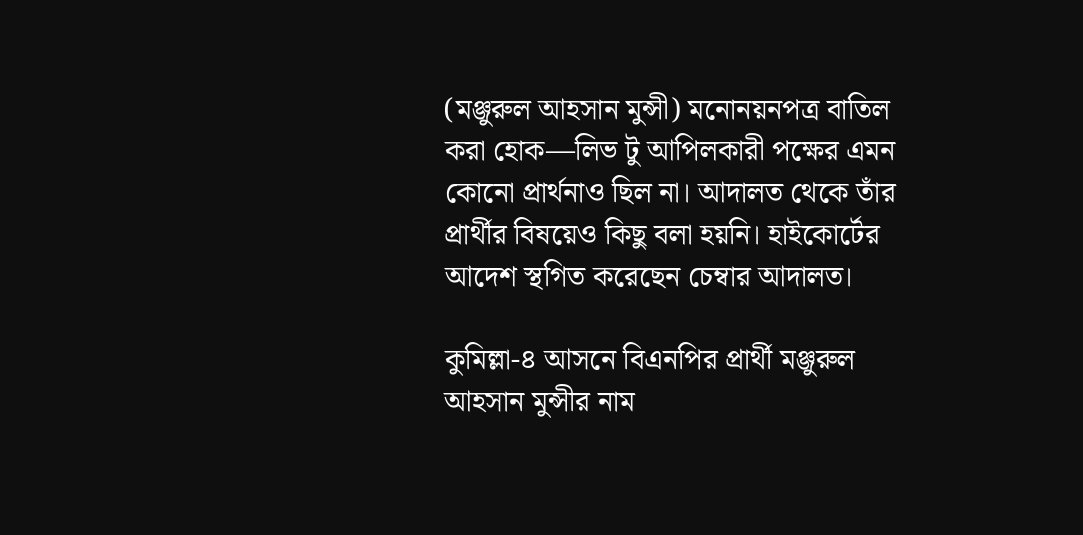(মঞ্জুরুল আহসান মুন্সী) মনোনয়নপত্র বাতিল করা হোক—লিভ টু আপিলকারী পক্ষের এমন কোনো প্রার্থনাও ছিল না। আদালত থেকে তাঁর প্রার্থীর বিষয়েও কিছু বলা হয়নি। হাইকোর্টের আদেশ স্থগিত করেছেন চেম্বার আদালত।

কুমিল্লা-৪ আসনে বিএনপির প্রার্থী মঞ্জুরুল আহসান মুন্সীর নাম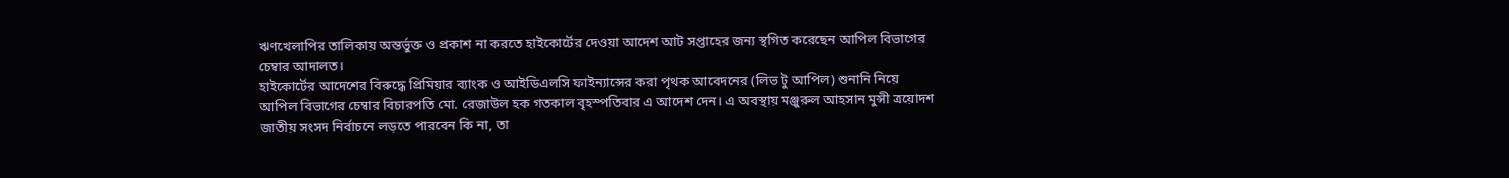ঋণখেলাপির তালিকায় অন্তর্ভুক্ত ও প্রকাশ না করতে হাইকোর্টের দেওয়া আদেশ আট সপ্তাহের জন্য স্থগিত করেছেন আপিল বিভাগের চেম্বার আদালত।
হাইকোর্টের আদেশের বিরুদ্ধে প্রিমিয়ার ব্যাংক ও আইডিএলসি ফাইন্যান্সের করা পৃথক আবেদনের (লিভ টু আপিল) শুনানি নিয়ে আপিল বিভাগের চেম্বার বিচারপতি মো. রেজাউল হক গতকাল বৃহস্পতিবার এ আদেশ দেন। এ অবস্থায় মঞ্জুরুল আহসান মুন্সী ত্রয়োদশ জাতীয় সংসদ নির্বাচনে লড়তে পারবেন কি না, তা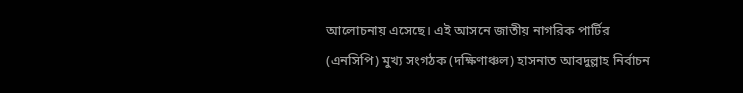আলোচনায় এসেছে। এই আসনে জাতীয় নাগরিক পার্টির (এনসিপি) মুখ্য সংগঠক (দক্ষিণাঞ্চল) হাসনাত আবদুল্লাহ নির্বাচন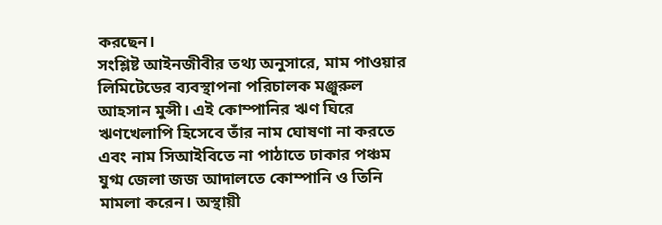করছেন।
সংশ্লিষ্ট আইনজীবীর তথ্য অনুসারে, মাম পাওয়ার লিমিটেডের ব্যবস্থাপনা পরিচালক মঞ্জুরুল আহসান মুন্সী। এই কোম্পানির ঋণ ঘিরে ঋণখেলাপি হিসেবে তাঁর নাম ঘোষণা না করতে এবং নাম সিআইবিতে না পাঠাতে ঢাকার পঞ্চম যুগ্ম জেলা জজ আদালতে কোম্পানি ও তিনি মামলা করেন। অস্থায়ী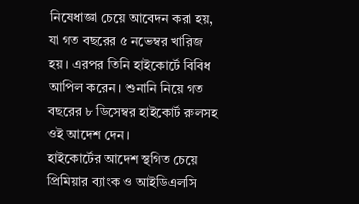নিষেধাজ্ঞা চেয়ে আবেদন করা হয়, যা গত বছরের ৫ নভেম্বর খারিজ হয়। এরপর তিনি হাইকোর্টে বিবিধ আপিল করেন। শুনানি নিয়ে গত বছরের ৮ ডিসেম্বর হাইকোর্ট রুলসহ ওই আদেশ দেন।
হাইকোর্টের আদেশ স্থগিত চেয়ে প্রিমিয়ার ব্যাংক ও আইডিএলসি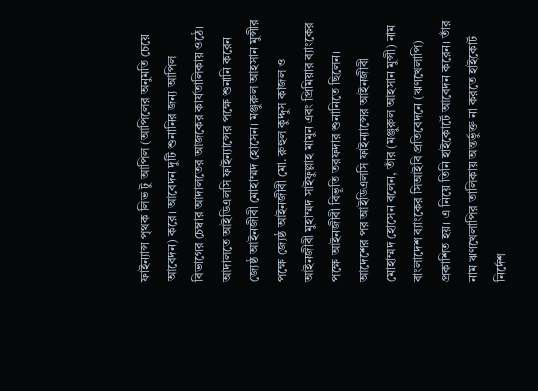ফাইন্যান্স পৃথক লিভ টু আপিল (আপিলের অনুমতি চেয়ে আবেদন) করে। আবেদন দুটি শুনানির জন্য আপিল বিভাগের চেম্বার আদালতের আজকের কার্যতালিকায় ওঠে।
আদালতে আইডিএলসি ফাইন্যান্সের পক্ষে শুনানি করেন জ্যেষ্ঠ আইনজীবী মোহাম্মদ হোসেন। মঞ্জুরুল আহসান মুন্সীর পক্ষে জ্যেষ্ঠ আইনজীবী মো. রুহুল কুদ্দুস কাজল ও আইনজীবী মুহাম্মদ সাইফুল্লাহ মামুন এবং প্রিমিয়ার ব্যাংকের পক্ষে আইনজীবী বিভূতি তরফদার শুনানিতে ছিলেন।
আদেশের পর আইডিএলসি ফাইন্যান্সের আইনজীবী মোহাম্মদ হোসেন বলেন, তাঁর (মঞ্জুরুল আহসান মুন্সী) নাম বাংলাদেশ ব্যাংকের সিআইবি প্রতিবেদনে (ঋণখেলাপি) প্রকাশিত হয়। এ নিয়ে তিনি হাইকোর্টে আবেদন করেন। তাঁর নাম ঋণখেলাপির তালিকায় অন্তর্ভুক্ত না করতে হাইকোর্ট নির্দেশ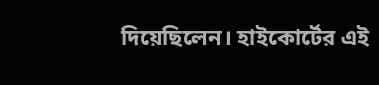দিয়েছিলেন। হাইকোর্টের এই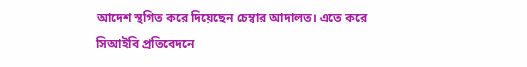আদেশ স্থগিত করে দিয়েছেন চেম্বার আদালত। এতে করে সিআইবি প্রতিবেদনে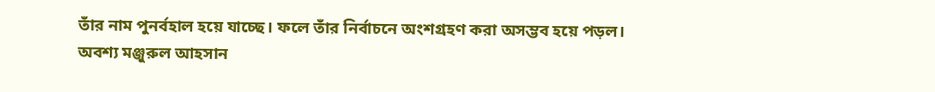তাঁর নাম পুনর্বহাল হয়ে যাচ্ছে। ফলে তাঁর নির্বাচনে অংশগ্রহণ করা অসম্ভব হয়ে পড়ল।
অবশ্য মঞ্জুরুল আহসান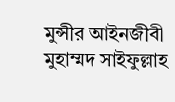মুন্সীর আইনজীবী মুহাম্মদ সাইফুল্লাহ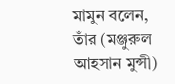মামুন বলেন, তাঁর (মঞ্জুরুল আহসান মুন্সী)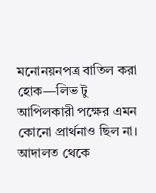মনোনয়নপত্র বাতিল করা হোক—লিভ টু আপিলকারী পক্ষের এমন কোনো প্রার্থনাও ছিল না। আদালত থেকে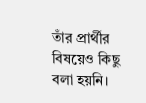তাঁর প্রার্থীর বিষয়েও কিছু বলা হয়নি।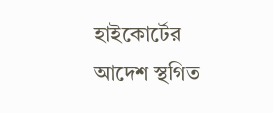হাইকোর্টের আদেশ স্থগিত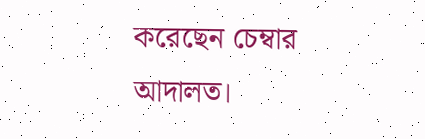করেছেন চেম্বার আদালত।